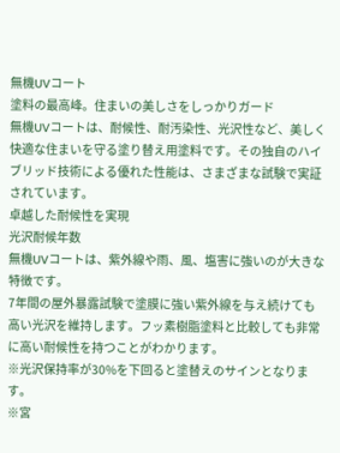無機UVコート
塗料の最高峰。住まいの美しさをしっかりガード
無機UVコートは、耐候性、耐汚染性、光沢性など、美しく快適な住まいを守る塗り替え用塗料です。その独自のハイブリッド技術による優れた性能は、さまざまな試験で実証されています。
卓越した耐候性を実現
光沢耐候年数
無機UVコートは、紫外線や雨、風、塩害に強いのが大きな特徴です。
7年間の屋外暴露試験で塗膜に強い紫外線を与え続けても高い光沢を維持します。フッ素樹脂塗料と比較しても非常に高い耐候性を持つことがわかります。
※光沢保持率が30%を下回ると塗替えのサインとなります。
※宮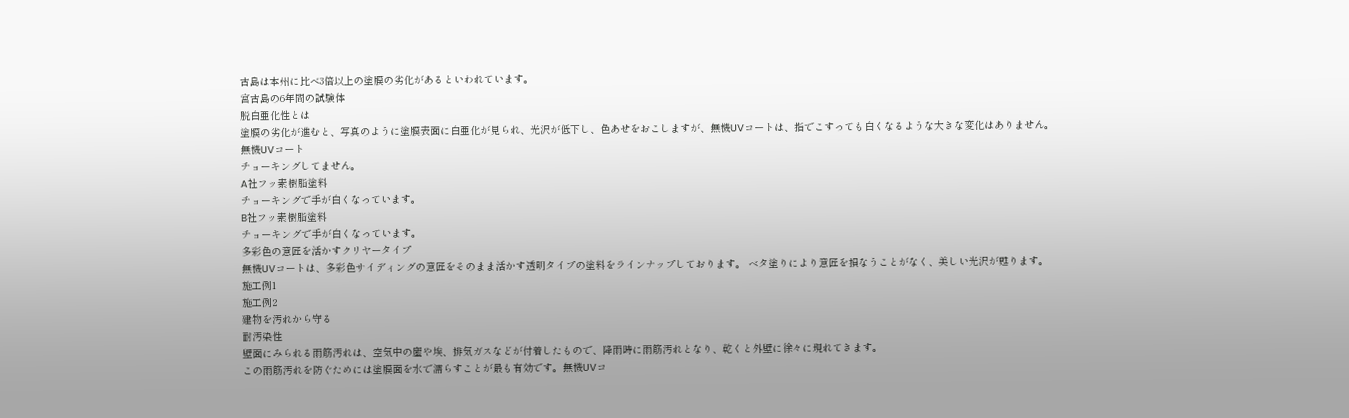古島は本州に比べ3倍以上の塗膜の劣化があるといわれています。
宮古島の6年間の試験体
脱白亜化性とは
塗膜の劣化が進むと、写真のように塗膜表面に白亜化が見られ、光沢が低下し、色あせをおこしますが、無機UVコートは、指でこすっても白くなるような大きな変化はありません。
無機UVコート
チョーキングしてません。
A社フッ素樹脂塗料
チョーキングで手が白くなっています。
B社フッ素樹脂塗料
チョーキングで手が白くなっています。
多彩色の意匠を活かすクリヤータイプ
無機UVコートは、多彩色サイディングの意匠をそのまま活かす透明タイプの塗料をラインナップしております。 ベタ塗りにより意匠を損なうことがなく、美しい光沢が甦ります。
施工例1
施工例2
建物を汚れから守る
耐汚染性
壁面にみられる雨筋汚れは、空気中の塵や埃、排気ガスなどが付着したもので、降雨時に雨筋汚れとなり、乾くと外壁に徐々に現れてきます。
この雨筋汚れを防ぐためには塗膜面を水で濡らすことが最も有効です。無機UVコ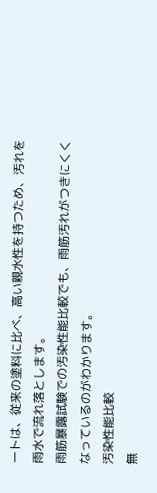ートは、従来の塗料に比べ、高い親水性を持つため、汚れを雨水で流れ落とします。
雨筋暴露試験での汚染性能比較でも、雨筋汚れがつきにくくなっているのがわかります。
汚染性能比較
無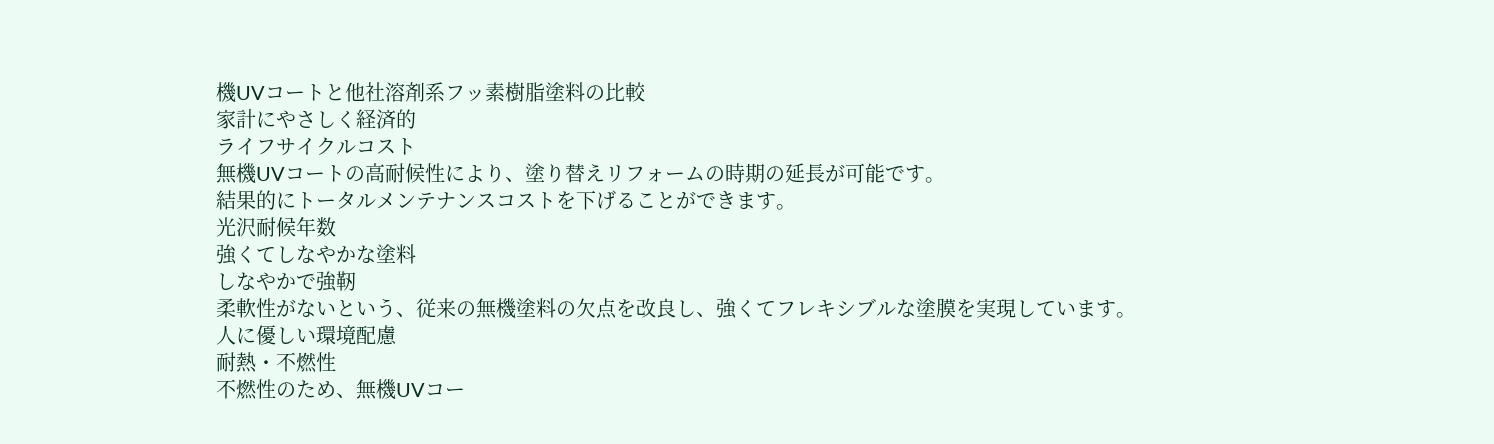機UVコートと他社溶剤系フッ素樹脂塗料の比較
家計にやさしく経済的
ライフサイクルコスト
無機UVコートの高耐候性により、塗り替えリフォームの時期の延長が可能です。
結果的にトータルメンテナンスコストを下げることができます。
光沢耐候年数
強くてしなやかな塗料
しなやかで強靭
柔軟性がないという、従来の無機塗料の欠点を改良し、強くてフレキシブルな塗膜を実現しています。
人に優しい環境配慮
耐熱・不燃性
不燃性のため、無機UVコー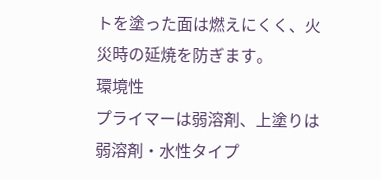トを塗った面は燃えにくく、火災時の延焼を防ぎます。
環境性
プライマーは弱溶剤、上塗りは弱溶剤・水性タイプ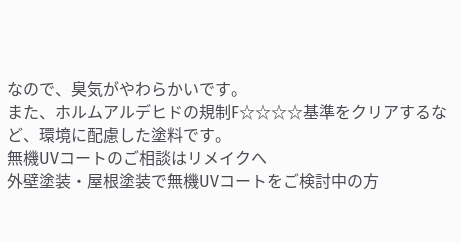なので、臭気がやわらかいです。
また、ホルムアルデヒドの規制F☆☆☆☆基準をクリアするなど、環境に配慮した塗料です。
無機UVコートのご相談はリメイクへ
外壁塗装・屋根塗装で無機UVコートをご検討中の方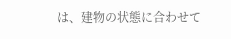は、建物の状態に合わせて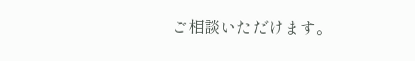ご相談いただけます。